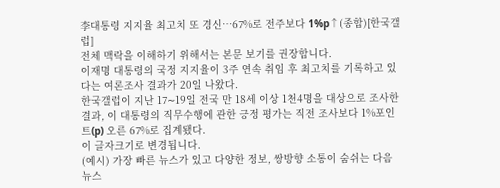李대통령 지지율 최고치 또 경신…67%로 전주보다 1%p↑(종합)[한국갤럽]
전체 맥락을 이해하기 위해서는 본문 보기를 권장합니다.
이재명 대통령의 국정 지지율이 3주 연속 취임 후 최고치를 기록하고 있다는 여론조사 결과가 20일 나왔다.
한국갤럽이 지난 17∼19일 전국 만 18세 이상 1천4명을 대상으로 조사한 결과, 이 대통령의 직무수행에 관한 긍정 평가는 직전 조사보다 1%포인트(p) 오른 67%로 집계됐다.
이 글자크기로 변경됩니다.
(예시) 가장 빠른 뉴스가 있고 다양한 정보, 쌍방향 소통이 숨쉬는 다음뉴스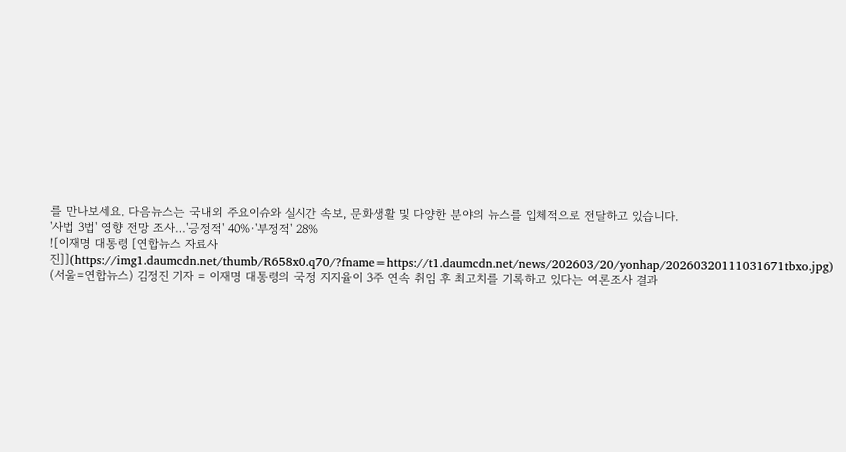를 만나보세요. 다음뉴스는 국내외 주요이슈와 실시간 속보, 문화생활 및 다양한 분야의 뉴스를 입체적으로 전달하고 있습니다.
'사법 3법' 영향 전망 조사…'긍정적' 40%·'부정적' 28%
![이재명 대통령 [연합뉴스 자료사진]](https://img1.daumcdn.net/thumb/R658x0.q70/?fname=https://t1.daumcdn.net/news/202603/20/yonhap/20260320111031671tbxo.jpg)
(서울=연합뉴스) 김정진 기자 = 이재명 대통령의 국정 지지율이 3주 연속 취임 후 최고치를 기록하고 있다는 여론조사 결과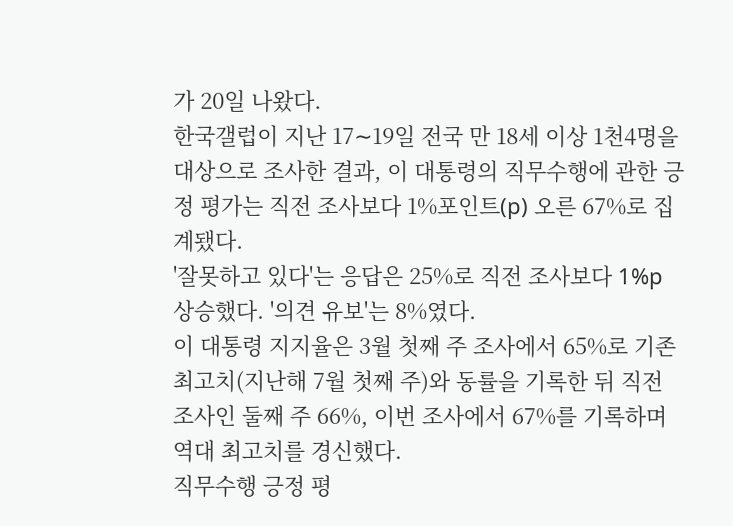가 20일 나왔다.
한국갤럽이 지난 17∼19일 전국 만 18세 이상 1천4명을 대상으로 조사한 결과, 이 대통령의 직무수행에 관한 긍정 평가는 직전 조사보다 1%포인트(p) 오른 67%로 집계됐다.
'잘못하고 있다'는 응답은 25%로 직전 조사보다 1%p 상승했다. '의견 유보'는 8%였다.
이 대통령 지지율은 3월 첫째 주 조사에서 65%로 기존 최고치(지난해 7월 첫째 주)와 동률을 기록한 뒤 직전 조사인 둘째 주 66%, 이번 조사에서 67%를 기록하며 역대 최고치를 경신했다.
직무수행 긍정 평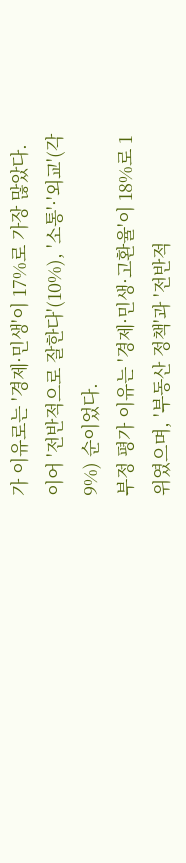가 이유로는 '경제·민생'이 17%로 가장 많았다. 이어 '전반적으로 잘한다'(10%), '소통'·'외교'(각 9%) 순이었다.
부정 평가 이유는 '경제·민생·고환율'이 18%로 1위였으며, '부동산 정책'과 '전반적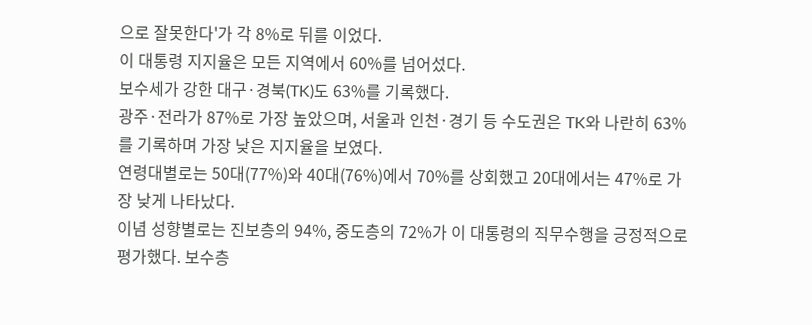으로 잘못한다'가 각 8%로 뒤를 이었다.
이 대통령 지지율은 모든 지역에서 60%를 넘어섰다.
보수세가 강한 대구·경북(TK)도 63%를 기록했다.
광주·전라가 87%로 가장 높았으며, 서울과 인천·경기 등 수도권은 TK와 나란히 63%를 기록하며 가장 낮은 지지율을 보였다.
연령대별로는 50대(77%)와 40대(76%)에서 70%를 상회했고 20대에서는 47%로 가장 낮게 나타났다.
이념 성향별로는 진보층의 94%, 중도층의 72%가 이 대통령의 직무수행을 긍정적으로 평가했다. 보수층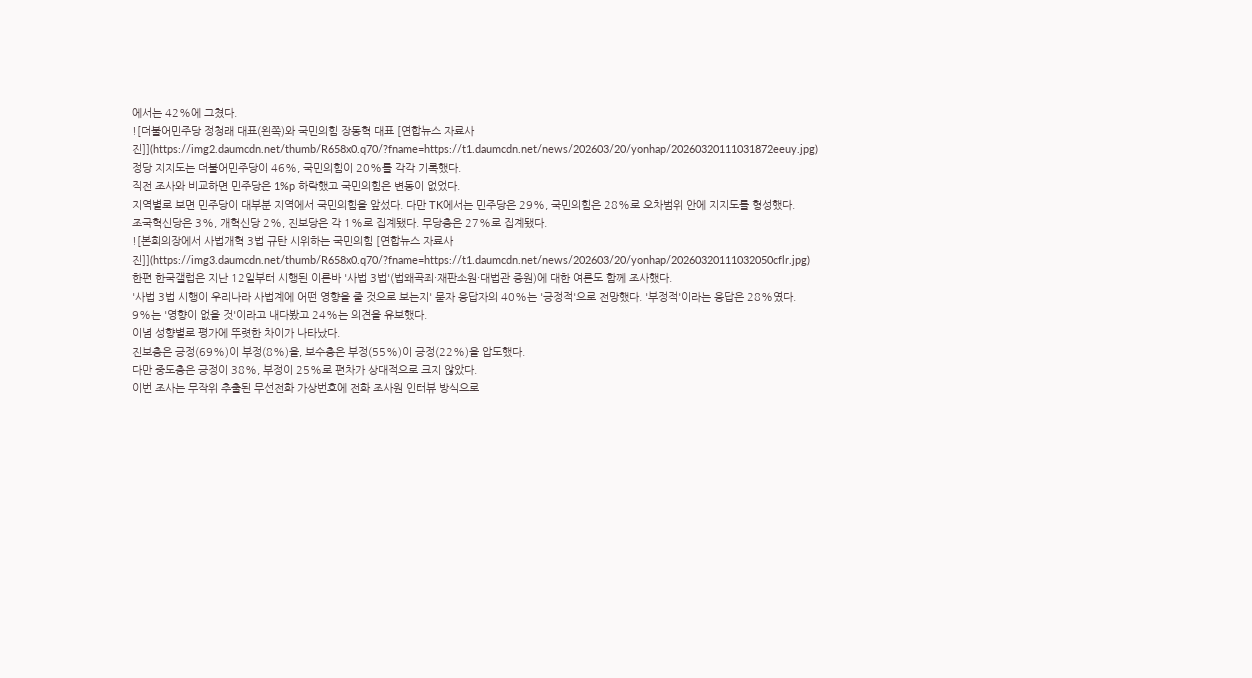에서는 42%에 그쳤다.
![더불어민주당 정청래 대표(왼쪽)와 국민의힘 장동혁 대표 [연합뉴스 자료사진]](https://img2.daumcdn.net/thumb/R658x0.q70/?fname=https://t1.daumcdn.net/news/202603/20/yonhap/20260320111031872eeuy.jpg)
정당 지지도는 더불어민주당이 46%, 국민의힘이 20%를 각각 기록했다.
직전 조사와 비교하면 민주당은 1%p 하락했고 국민의힘은 변동이 없었다.
지역별로 보면 민주당이 대부분 지역에서 국민의힘을 앞섰다. 다만 TK에서는 민주당은 29%, 국민의힘은 28%로 오차범위 안에 지지도를 형성했다.
조국혁신당은 3%, 개혁신당 2%, 진보당은 각 1%로 집계됐다. 무당층은 27%로 집계됐다.
![본회의장에서 사법개혁 3법 규탄 시위하는 국민의힘 [연합뉴스 자료사진]](https://img3.daumcdn.net/thumb/R658x0.q70/?fname=https://t1.daumcdn.net/news/202603/20/yonhap/20260320111032050cflr.jpg)
한편 한국갤럽은 지난 12일부터 시행된 이른바 '사법 3법'(법왜곡죄·재판소원·대법관 증원)에 대한 여론도 함께 조사했다.
'사법 3법 시행이 우리나라 사법계에 어떤 영향을 줄 것으로 보는지' 묻자 응답자의 40%는 '긍정적'으로 전망했다. '부정적'이라는 응답은 28%였다.
9%는 '영향이 없을 것'이라고 내다봤고 24%는 의견을 유보했다.
이념 성향별로 평가에 뚜렷한 차이가 나타났다.
진보층은 긍정(69%)이 부정(8%)을, 보수층은 부정(55%)이 긍정(22%)을 압도했다.
다만 중도층은 긍정이 38%, 부정이 25%로 편차가 상대적으로 크지 않았다.
이번 조사는 무작위 추출된 무선전화 가상번호에 전화 조사원 인터뷰 방식으로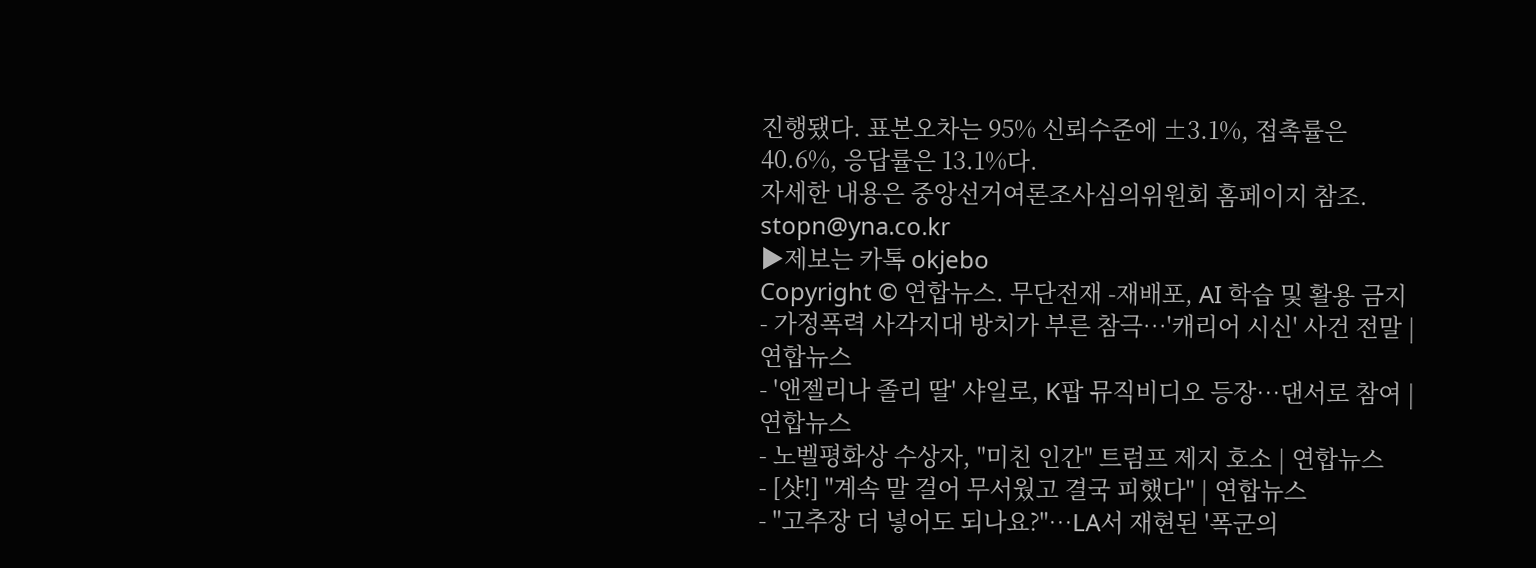진행됐다. 표본오차는 95% 신뢰수준에 ±3.1%, 접촉률은 40.6%, 응답률은 13.1%다.
자세한 내용은 중앙선거여론조사심의위원회 홈페이지 참조.
stopn@yna.co.kr
▶제보는 카톡 okjebo
Copyright © 연합뉴스. 무단전재 -재배포, AI 학습 및 활용 금지
- 가정폭력 사각지대 방치가 부른 참극…'캐리어 시신' 사건 전말 | 연합뉴스
- '앤젤리나 졸리 딸' 샤일로, K팝 뮤직비디오 등장…댄서로 참여 | 연합뉴스
- 노벨평화상 수상자, "미친 인간" 트럼프 제지 호소 | 연합뉴스
- [샷!] "계속 말 걸어 무서웠고 결국 피했다" | 연합뉴스
- "고추장 더 넣어도 되나요?"…LA서 재현된 '폭군의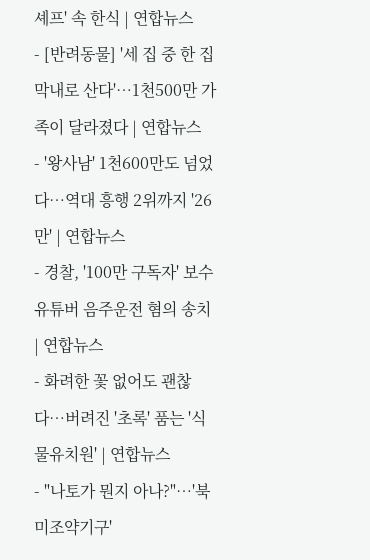셰프' 속 한식 | 연합뉴스
- [반려동물] '세 집 중 한 집 막내로 산다'…1천500만 가족이 달라졌다 | 연합뉴스
- '왕사남' 1천600만도 넘었다…역대 흥행 2위까지 '26만' | 연합뉴스
- 경찰, '100만 구독자' 보수 유튜버 음주운전 혐의 송치 | 연합뉴스
- 화려한 꽃 없어도 괜찮다…버려진 '초록' 품는 '식물유치원' | 연합뉴스
- "나토가 뭔지 아나?"…'북미조약기구'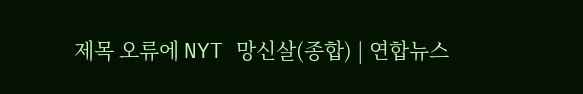제목 오류에 NYT 망신살(종합) | 연합뉴스